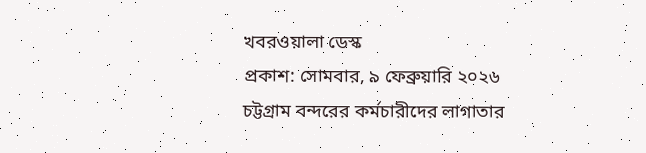খবরওয়ালা ডেস্ক
প্রকাশ: সোমবার, ৯ ফেব্রুয়ারি ২০২৬
চট্টগ্রাম বন্দরের কর্মচারীদের লাগাতার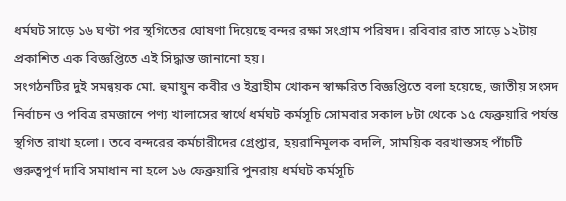ধর্মঘট সাড়ে ১৬ ঘণ্টা পর স্থগিতের ঘোষণা দিয়েছে বন্দর রক্ষা সংগ্রাম পরিষদ। রবিবার রাত সাড়ে ১২টায় প্রকাশিত এক বিজ্ঞপ্তিতে এই সিদ্ধান্ত জানানো হয়।
সংগঠনটির দুই সমন্বয়ক মো. হুমায়ুন কবীর ও ইব্রাহীম খোকন স্বাক্ষরিত বিজ্ঞপ্তিতে বলা হয়েছে, জাতীয় সংসদ নির্বাচন ও পবিত্র রমজানে পণ্য খালাসের স্বার্থে ধর্মঘট কর্মসূচি সোমবার সকাল ৮টা থেকে ১৫ ফেব্রুয়ারি পর্যন্ত স্থগিত রাখা হলো। তবে বন্দরের কর্মচারীদের গ্রেপ্তার, হয়রানিমূলক বদলি, সাময়িক বরখাস্তসহ পাঁচটি গুরুত্বপূর্ণ দাবি সমাধান না হলে ১৬ ফেব্রুয়ারি পুনরায় ধর্মঘট কর্মসূচি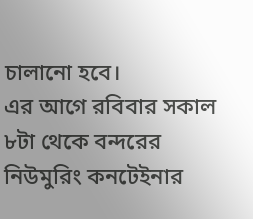চালানো হবে।
এর আগে রবিবার সকাল ৮টা থেকে বন্দরের নিউমুরিং কনটেইনার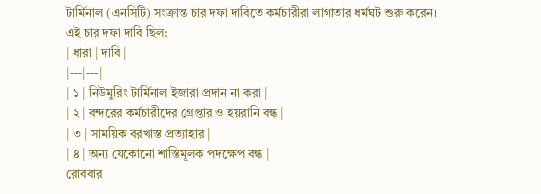টার্মিনাল (এনসিটি) সংক্রান্ত চার দফা দাবিতে কর্মচারীরা লাগাতার ধর্মঘট শুরু করেন। এই চার দফা দাবি ছিল:
| ধারা | দাবি |
|---|---|
| ১ | নিউমুরিং টার্মিনাল ইজারা প্রদান না করা |
| ২ | বন্দরের কর্মচারীদের গ্রেপ্তার ও হয়রানি বন্ধ |
| ৩ | সাময়িক বরখাস্ত প্রত্যাহার |
| ৪ | অন্য যেকোনো শাস্তিমূলক পদক্ষেপ বন্ধ |
রোববার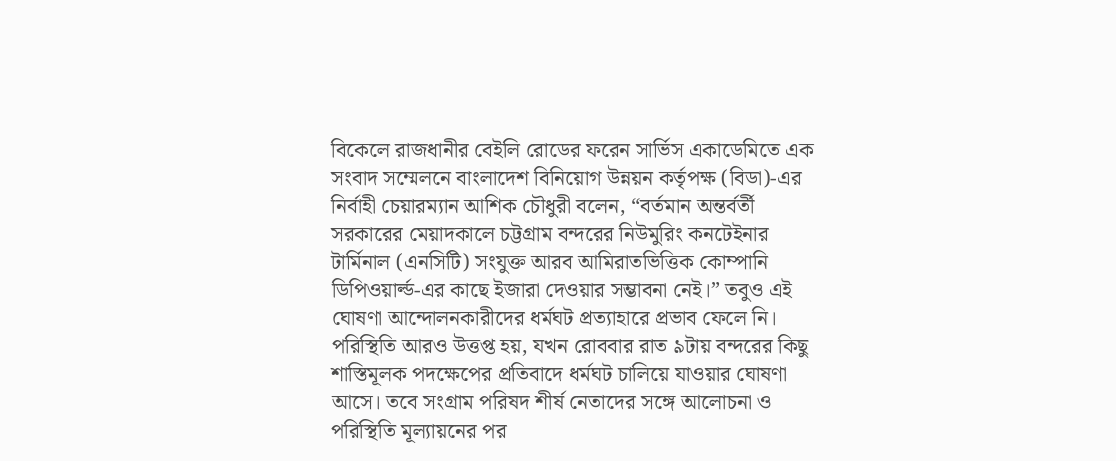বিকেলে রাজধানীর বেইলি রোডের ফরেন সার্ভিস একাডেমিতে এক সংবাদ সম্মেলনে বাংলাদেশ বিনিয়োগ উন্নয়ন কর্তৃপক্ষ (বিডা)-এর নির্বাহী চেয়ারম্যান আশিক চৌধুরী বলেন, “বর্তমান অন্তর্বর্তী সরকারের মেয়াদকালে চট্টগ্রাম বন্দরের নিউমুরিং কনটেইনার টার্মিনাল (এনসিটি) সংযুক্ত আরব আমিরাতভিত্তিক কোম্পানি ডিপিওয়ার্ল্ড-এর কাছে ইজারা দেওয়ার সম্ভাবনা নেই।” তবুও এই ঘোষণা আন্দোলনকারীদের ধর্মঘট প্রত্যাহারে প্রভাব ফেলে নি।
পরিস্থিতি আরও উত্তপ্ত হয়, যখন রোববার রাত ৯টায় বন্দরের কিছু শাস্তিমূলক পদক্ষেপের প্রতিবাদে ধর্মঘট চালিয়ে যাওয়ার ঘোষণা আসে। তবে সংগ্রাম পরিষদ শীর্ষ নেতাদের সঙ্গে আলোচনা ও পরিস্থিতি মূল্যায়নের পর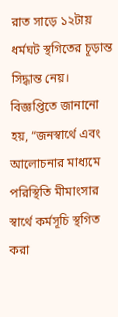রাত সাড়ে ১২টায় ধর্মঘট স্থগিতের চূড়ান্ত সিদ্ধান্ত নেয়। বিজ্ঞপ্তিতে জানানো হয়, “জনস্বার্থে এবং আলোচনার মাধ্যমে পরিস্থিতি মীমাংসার স্বার্থে কর্মসূচি স্থগিত করা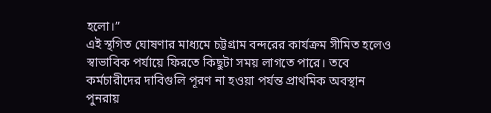হলো।”
এই স্থগিত ঘোষণার মাধ্যমে চট্টগ্রাম বন্দরের কার্যক্রম সীমিত হলেও স্বাভাবিক পর্যায়ে ফিরতে কিছুটা সময় লাগতে পারে। তবে কর্মচারীদের দাবিগুলি পূরণ না হওয়া পর্যন্ত প্রাথমিক অবস্থান পুনরায়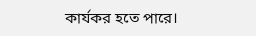কার্যকর হতে পারে।